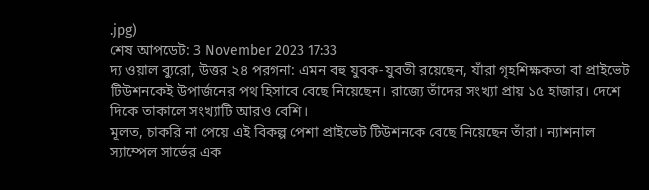.jpg)
শেষ আপডেট: 3 November 2023 17:33
দ্য ওয়াল ব্যুরো, উত্তর ২৪ পরগনা: এমন বহু যুবক-যুবতী রয়েছেন, যাঁরা গৃহশিক্ষকতা বা প্রাইভেট টিউশনকেই উপার্জনের পথ হিসাবে বেছে নিয়েছেন। রাজ্যে তাঁদের সংখ্যা প্রায় ১৫ হাজার। দেশে দিকে তাকালে সংখ্যাটি আরও বেশি।
মূলত, চাকরি না পেয়ে এই বিকল্প পেশা প্রাইভেট টিউশনকে বেছে নিয়েছেন তাঁরা। ন্যাশনাল স্যাম্পেল সার্ভের এক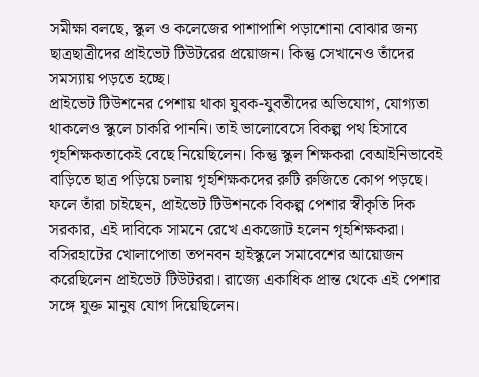সমীক্ষা বলছে, স্কুল ও কলেজের পাশাপাশি পড়াশোনা বোঝার জন্য ছাত্রছাত্রীদের প্রাইভেট টিউটরের প্রয়োজন। কিন্তু সেখানেও তাঁদের সমস্যায় পড়তে হচ্ছে।
প্রাইভেট টিউশনের পেশায় থাকা যুবক-যুবতীদের অভিযোগ, যোগ্যতা থাকলেও স্কুলে চাকরি পাননি। তাই ভালোবেসে বিকল্প পথ হিসাবে গৃহশিক্ষকতাকেই বেছে নিয়েছিলেন। কিন্তু স্কুল শিক্ষকরা বেআইনিভাবেই বাড়িতে ছাত্র পড়িয়ে চলায় গৃহশিক্ষকদের রুটি রুজিতে কোপ পড়ছে। ফলে তাঁরা চাইছেন, প্রাইভেট টিউশনকে বিকল্প পেশার স্বীকৃতি দিক সরকার, এই দাবিকে সামনে রেখে একজোট হলেন গৃহশিক্ষকরা।
বসিরহাটের খোলাপোতা তপনবন হাইস্কুলে সমাবেশের আয়োজন করেছিলেন প্রাইভেট টিউটররা। রাজ্যে একাধিক প্রান্ত থেকে এই পেশার সঙ্গে যুক্ত মানুষ যোগ দিয়েছিলেন।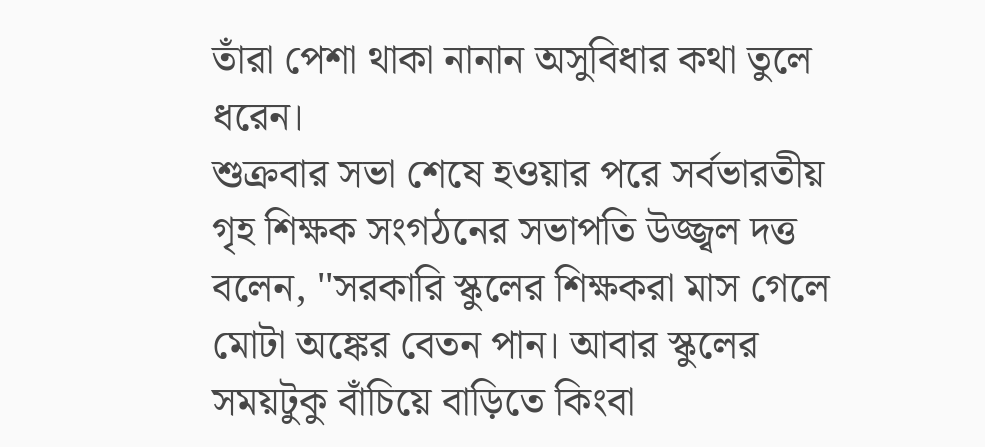তাঁরা পেশা থাকা নানান অসুবিধার কথা তুলে ধরেন।
শুক্রবার সভা শেষে হওয়ার পরে সর্বভারতীয় গৃহ শিক্ষক সংগঠনের সভাপতি উজ্জ্বল দত্ত বলেন, ''সরকারি স্কুলের শিক্ষকরা মাস গেলে মোটা অঙ্কের বেতন পান। আবার স্কুলের সময়টুকু বাঁচিয়ে বাড়িতে কিংবা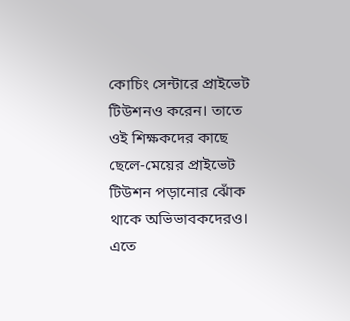কোচিং সেন্টারে প্রাইভেট টিউশনও করেন। তাতে ওই শিক্ষকদের কাছে ছেলে-মেয়ের প্রাইভেট টিউশন পড়ানোর ঝোঁক থাকে অভিভাবকদেরও। এতে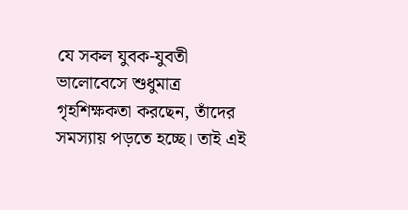যে সকল যুবক-যুবতী ভালোবেসে শুধুমাত্র গৃহশিক্ষকতা করছেন, তাঁদের সমস্যায় পড়তে হচ্ছে। তাই এই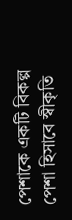পেশাকে একটি বিকল্প পেশা হিসাবে স্বীকৃতি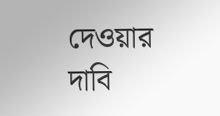দেওয়ার দাবি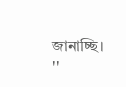জানাচ্ছি। ''